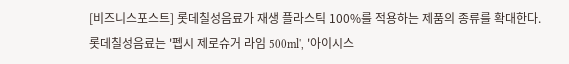[비즈니스포스트] 롯데칠성음료가 재생 플라스틱 100%를 적용하는 제품의 종류를 확대한다.
롯데칠성음료는 '펩시 제로슈거 라임 500ml', '아이시스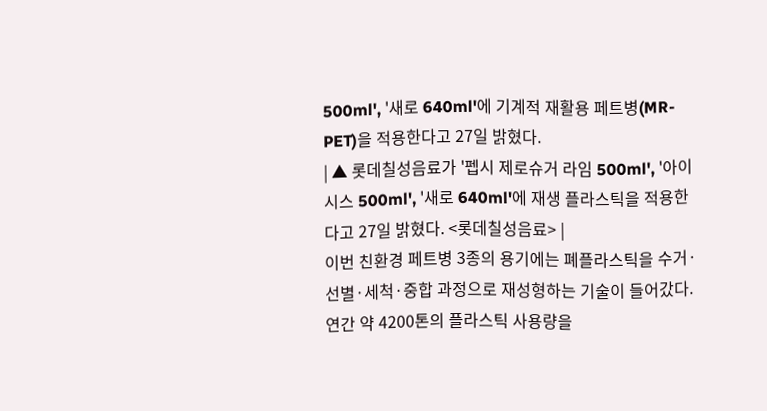500ml', '새로 640ml'에 기계적 재활용 페트병(MR-PET)을 적용한다고 27일 밝혔다.
| ▲ 롯데칠성음료가 '펩시 제로슈거 라임 500ml', '아이시스 500ml', '새로 640ml'에 재생 플라스틱을 적용한다고 27일 밝혔다. <롯데칠성음료> |
이번 친환경 페트병 3종의 용기에는 폐플라스틱을 수거·선별·세척·중합 과정으로 재성형하는 기술이 들어갔다. 연간 약 4200톤의 플라스틱 사용량을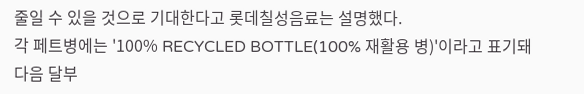줄일 수 있을 것으로 기대한다고 롯데칠성음료는 설명했다.
각 페트병에는 '100% RECYCLED BOTTLE(100% 재활용 병)'이라고 표기돼 다음 달부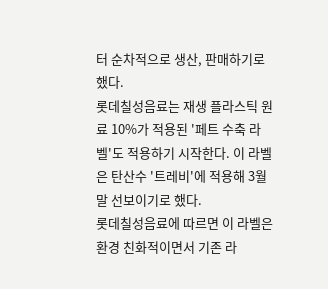터 순차적으로 생산, 판매하기로 했다.
롯데칠성음료는 재생 플라스틱 원료 10%가 적용된 '페트 수축 라벨'도 적용하기 시작한다. 이 라벨은 탄산수 '트레비'에 적용해 3월 말 선보이기로 했다.
롯데칠성음료에 따르면 이 라벨은 환경 친화적이면서 기존 라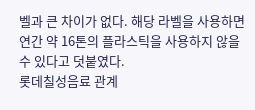벨과 큰 차이가 없다. 해당 라벨을 사용하면 연간 약 16톤의 플라스틱을 사용하지 않을 수 있다고 덧붙였다.
롯데칠성음료 관계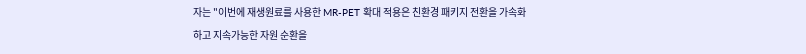자는 "이번에 재생원료를 사용한 MR-PET 확대 적용은 친환경 패키지 전환을 가속화하고 지속가능한 자원 순환을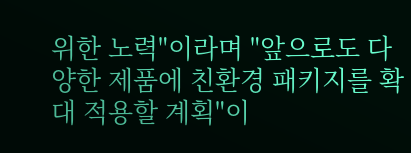위한 노력"이라며 "앞으로도 다양한 제품에 친환경 패키지를 확대 적용할 계획"이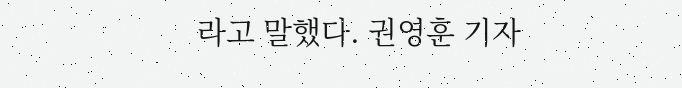라고 말했다. 권영훈 기자